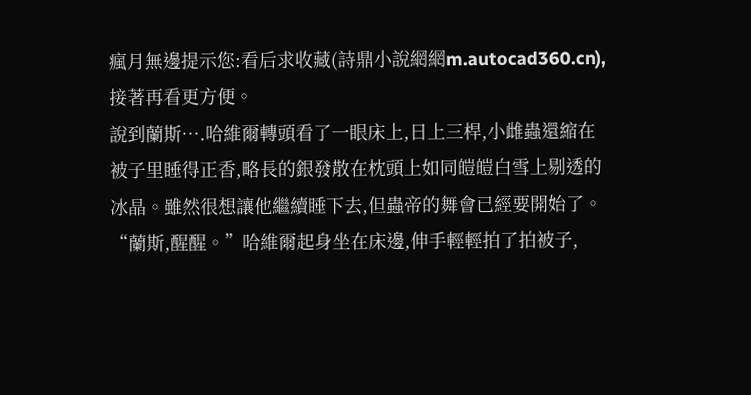瘋月無邊提示您:看后求收藏(詩鼎小說網網m.autocad360.cn),接著再看更方便。
說到蘭斯….哈維爾轉頭看了一眼床上,日上三桿,小雌蟲還縮在被子里睡得正香,略長的銀發散在枕頭上如同皚皚白雪上剔透的冰晶。雖然很想讓他繼續睡下去,但蟲帝的舞會已經要開始了。
“蘭斯,醒醒。”哈維爾起身坐在床邊,伸手輕輕拍了拍被子,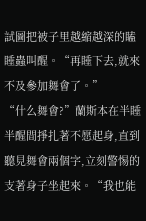試圖把被子里越縮越深的瞌睡蟲叫醒。“再睡下去,就來不及參加舞會了。”
“什么舞會?”蘭斯本在半睡半醒間掙扎著不愿起身,直到聽見舞會兩個字,立刻警惕的支著身子坐起來。“我也能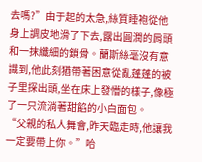去嗎?”由于起的太急,絲質睡袍從他身上調皮地滑了下去,露出圓潤的肩頭和一抹纖細的鎖骨。蘭斯絲毫沒有意識到,他此刻猶帶著困意從亂蓬蓬的被子里探出頭,坐在床上發懵的樣子,像極了一只流淌著甜餡的小白面包。
“父親的私人舞會,昨天臨走時,他讓我一定要帶上你。”哈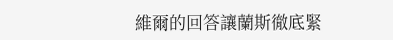維爾的回答讓蘭斯徹底緊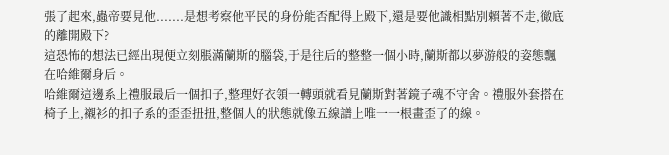張了起來,蟲帝要見他.......是想考察他平民的身份能否配得上殿下,還是要他識相點別賴著不走,徹底的離開殿下?
這恐怖的想法已經出現便立刻脹滿蘭斯的腦袋,于是往后的整整一個小時,蘭斯都以夢游般的姿態飄在哈維爾身后。
哈維爾這邊系上禮服最后一個扣子,整理好衣領一轉頭就看見蘭斯對著鏡子魂不守舍。禮服外套搭在椅子上,襯衫的扣子系的歪歪扭扭,整個人的狀態就像五線譜上唯一一根畫歪了的線。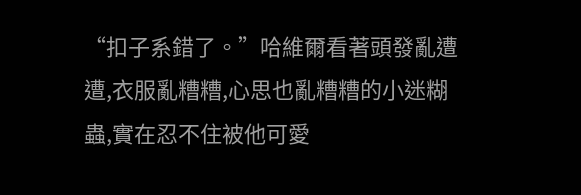“扣子系錯了。”哈維爾看著頭發亂遭遭,衣服亂糟糟,心思也亂糟糟的小迷糊蟲,實在忍不住被他可愛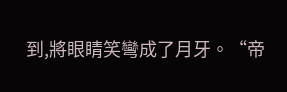到,將眼睛笑彎成了月牙。“帝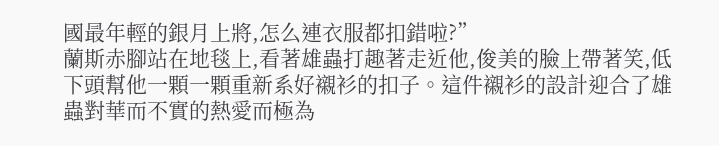國最年輕的銀月上將,怎么連衣服都扣錯啦?”
蘭斯赤腳站在地毯上,看著雄蟲打趣著走近他,俊美的臉上帶著笑,低下頭幫他一顆一顆重新系好襯衫的扣子。這件襯衫的設計迎合了雄蟲對華而不實的熱愛而極為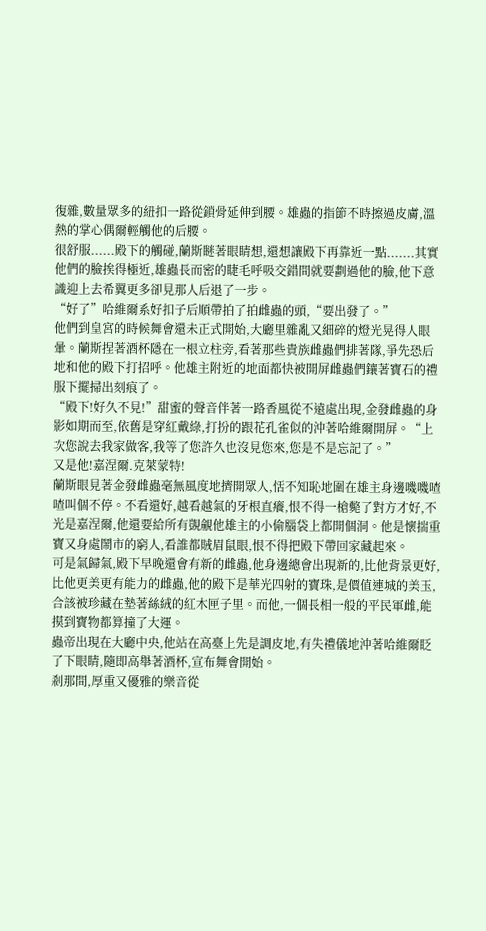復雜,數量眾多的紐扣一路從鎖骨延伸到腰。雄蟲的指節不時擦過皮膚,溫熱的掌心偶爾輕觸他的后腰。
很舒服......殿下的觸碰,蘭斯瞇著眼睛想,還想讓殿下再靠近一點.......其實他們的臉挨得極近,雄蟲長而密的睫毛呼吸交錯間就要劃過他的臉,他下意識迎上去希翼更多卻見那人后退了一步。
“好了”哈維爾系好扣子后順帶拍了拍雌蟲的頭,“要出發了。”
他們到皇宮的時候舞會還未正式開始,大廳里雜亂又細碎的燈光晃得人眼暈。蘭斯捏著酒杯隱在一根立柱旁,看著那些貴族雌蟲們排著隊,爭先恐后地和他的殿下打招呼。他雄主附近的地面都快被開屏雌蟲們鑲著寶石的禮服下擺掃出刻痕了。
“殿下!好久不見!”甜蜜的聲音伴著一路香風從不遠處出現,金發雌蟲的身影如期而至,依舊是穿紅戴綠,打扮的跟花孔雀似的沖著哈維爾開屏。“上次您說去我家做客,我等了您許久也沒見您來,您是不是忘記了。”
又是他!嘉涅爾.克萊蒙特!
蘭斯眼見著金發雌蟲毫無風度地擠開眾人,恬不知恥地圍在雄主身邊嘰嘰喳喳叫個不停。不看還好,越看越氣的牙根直癢,恨不得一槍斃了對方才好,不光是嘉涅爾,他還要給所有覬覦他雄主的小偷腦袋上都開個洞。他是懷揣重寶又身處鬧市的窮人,看誰都賊眉鼠眼,恨不得把殿下帶回家藏起來。
可是氣歸氣,殿下早晚還會有新的雌蟲,他身邊總會出現新的,比他背景更好,比他更美更有能力的雌蟲,他的殿下是華光四射的寶珠,是價值連城的美玉,合該被珍藏在墊著絲絨的紅木匣子里。而他,一個長相一般的平民軍雌,能摸到寶物都算撞了大運。
蟲帝出現在大廳中央,他站在高臺上先是調皮地,有失禮儀地沖著哈維爾眨了下眼睛,隨即高舉著酒杯,宣布舞會開始。
剎那間,厚重又優雅的樂音從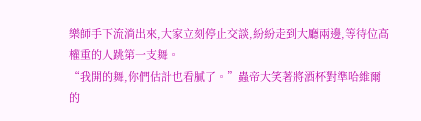樂師手下流淌出來,大家立刻停止交談,紛紛走到大廳兩邊,等待位高權重的人跳第一支舞。
“我開的舞,你們估計也看膩了。”蟲帝大笑著將酒杯對準哈維爾的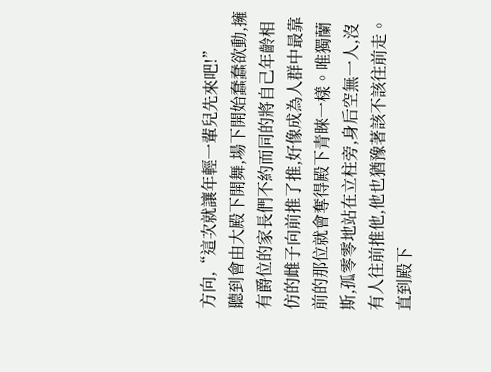方向,“這次就讓年輕一輩兒先來吧!”
聽到會由大殿下開舞,場下開始蠢蠢欲動,擁有爵位的家長們不約而同的將自己年齡相仿的雌子向前推了推,好像成為人群中最靠前的那位就會奪得殿下青睞一樣。唯獨蘭斯,孤零零地站在立柱旁,身后空無一人,沒有人往前推他,他也猶豫著該不該往前走。
直到殿下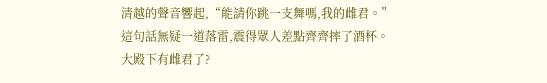清越的聲音響起,“能請你跳一支舞嗎,我的雌君。”
這句話無疑一道落雷,震得眾人差點齊齊摔了酒杯。
大殿下有雌君了?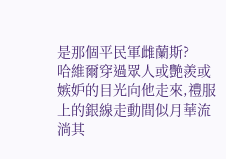是那個平民軍雌蘭斯?
哈維爾穿過眾人或艷羨或嫉妒的目光向他走來,禮服上的銀線走動間似月華流淌其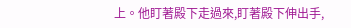上。他盯著殿下走過來,盯著殿下伸出手,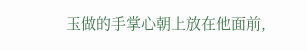玉做的手掌心朝上放在他面前,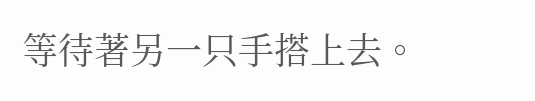等待著另一只手搭上去。